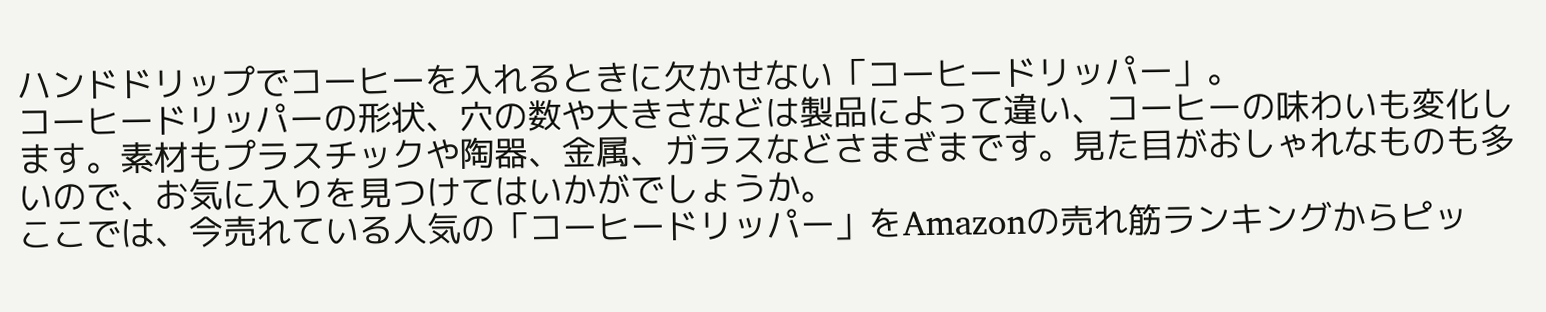ハンドドリップでコーヒーを入れるときに欠かせない「コーヒードリッパー」。
コーヒードリッパーの形状、穴の数や大きさなどは製品によって違い、コーヒーの味わいも変化します。素材もプラスチックや陶器、金属、ガラスなどさまざまです。見た目がおしゃれなものも多いので、お気に入りを見つけてはいかがでしょうか。
ここでは、今売れている人気の「コーヒードリッパー」をAmazonの売れ筋ランキングからピッ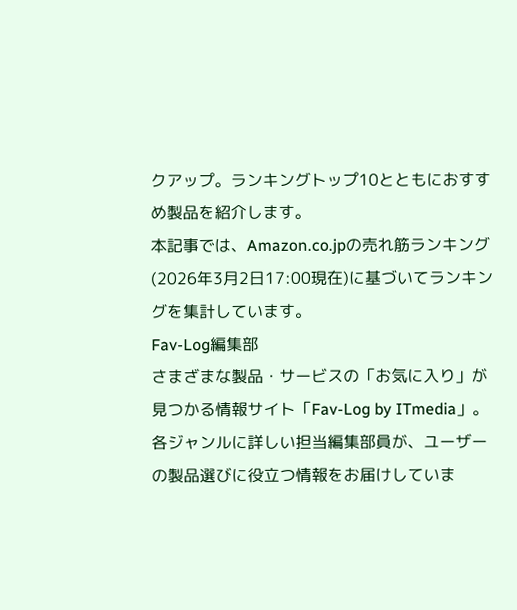クアップ。ランキングトップ10とともにおすすめ製品を紹介します。
本記事では、Amazon.co.jpの売れ筋ランキング(2026年3月2日17:00現在)に基づいてランキングを集計しています。
Fav-Log編集部
さまざまな製品・サービスの「お気に入り」が見つかる情報サイト「Fav-Log by ITmedia」。各ジャンルに詳しい担当編集部員が、ユーザーの製品選びに役立つ情報をお届けしていま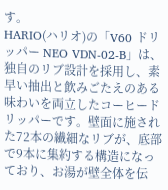す。
HARIO(ハリオ)の「V60 ドリッパー NEO VDN-02-B」は、独自のリブ設計を採用し、素早い抽出と飲みごたえのある味わいを両立したコーヒードリッパーです。壁面に施された72本の繊細なリブが、底部で9本に集約する構造になっており、お湯が壁全体を伝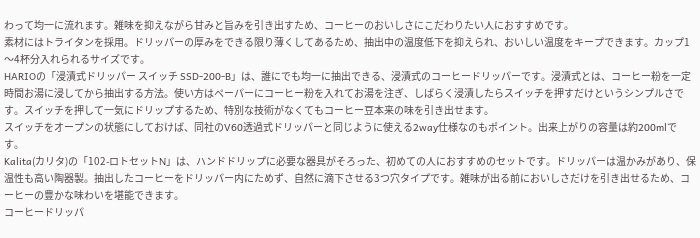わって均一に流れます。雑味を抑えながら甘みと旨みを引き出すため、コーヒーのおいしさにこだわりたい人におすすめです。
素材にはトライタンを採用。ドリッパーの厚みをできる限り薄くしてあるため、抽出中の温度低下を抑えられ、おいしい温度をキープできます。カップ1〜4杯分入れられるサイズです。
HARIOの「浸漬式ドリッパー スイッチ SSD-200-B」は、誰にでも均一に抽出できる、浸漬式のコーヒードリッパーです。浸漬式とは、コーヒー粉を一定時間お湯に浸してから抽出する方法。使い方はペーパーにコーヒー粉を入れてお湯を注ぎ、しばらく浸漬したらスイッチを押すだけというシンプルさです。スイッチを押して一気にドリップするため、特別な技術がなくてもコーヒー豆本来の味を引き出せます。
スイッチをオープンの状態にしておけば、同社のV60透過式ドリッパーと同じように使える2way仕様なのもポイント。出来上がりの容量は約200mlです。
Kalita(カリタ)の「102-ロトセットN」は、ハンドドリップに必要な器具がそろった、初めての人におすすめのセットです。ドリッパーは温かみがあり、保温性も高い陶器製。抽出したコーヒーをドリッパー内にためず、自然に滴下させる3つ穴タイプです。雑味が出る前においしさだけを引き出せるため、コーヒーの豊かな味わいを堪能できます。
コーヒードリッパ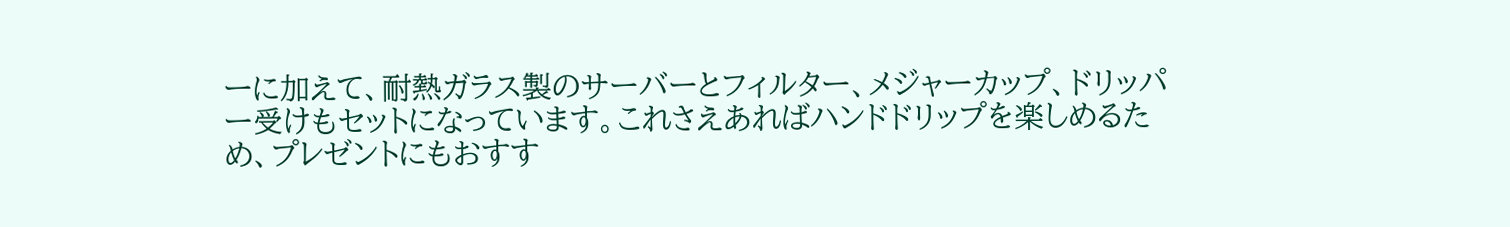ーに加えて、耐熱ガラス製のサーバーとフィルター、メジャーカップ、ドリッパー受けもセットになっています。これさえあればハンドドリップを楽しめるため、プレゼントにもおすす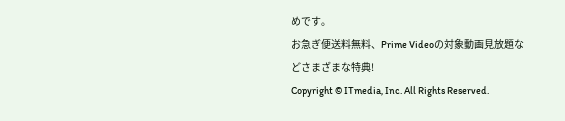めです。
お急ぎ便送料無料、Prime Videoの対象動画見放題などさまざまな特典!
Copyright © ITmedia, Inc. All Rights Reserved.